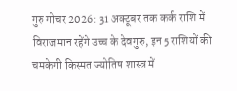गुरु गोचर 2026: 31 अक्टूबर तक कर्क राशि में विराजमान रहेंगे उच्च के देवगुरु, इन 5 राशियों की चमकेगी किस्मत ज्योतिष शास्त्र में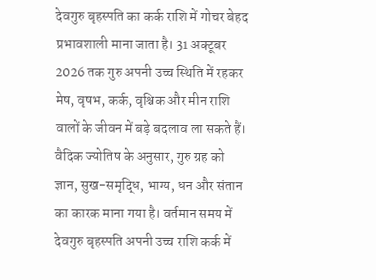देवगुरु बृहस्पति का कर्क राशि में गोचर बेहद प्रभावशाली माना जाता है। 31 अक्टूबर 2026 तक गुरु अपनी उच्च स्थिति में रहकर मेष, वृषभ, कर्क, वृश्चिक और मीन राशि वालों के जीवन में बड़े बदलाव ला सकते हैं। वैदिक ज्योतिष के अनुसार, गुरु ग्रह को ज्ञान, सुख-समृद्धि, भाग्य, धन और संतान का कारक माना गया है। वर्तमान समय में देवगुरु बृहस्पति अपनी उच्च राशि कर्क में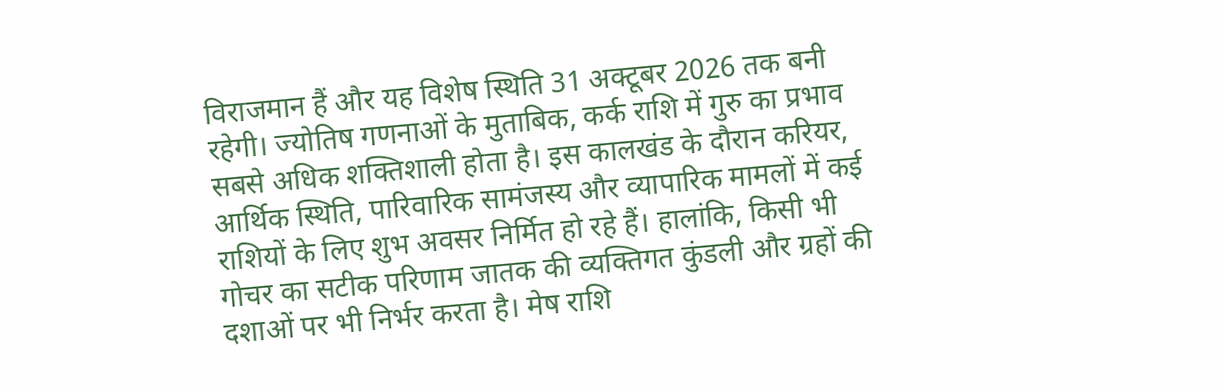विराजमान हैं और यह विशेष स्थिति 31 अक्टूबर 2026 तक बनी रहेगी। ज्योतिष गणनाओं के मुताबिक, कर्क राशि में गुरु का प्रभाव सबसे अधिक शक्तिशाली होता है। इस कालखंड के दौरान करियर, आर्थिक स्थिति, पारिवारिक सामंजस्य और व्यापारिक मामलों में कई राशियों के लिए शुभ अवसर निर्मित हो रहे हैं। हालांकि, किसी भी गोचर का सटीक परिणाम जातक की व्यक्तिगत कुंडली और ग्रहों की दशाओं पर भी निर्भर करता है। मेष राशि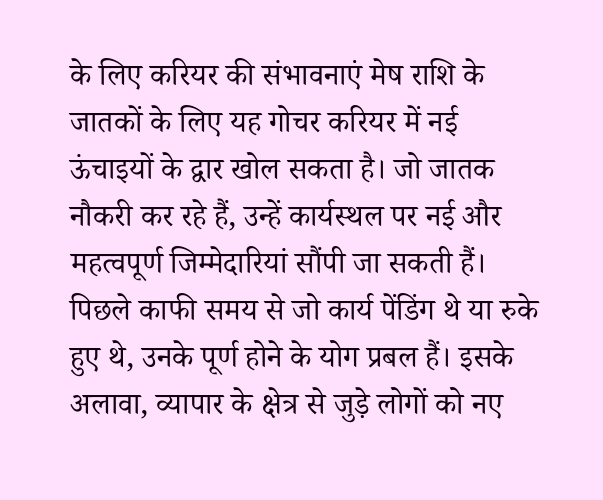के लिए करियर की संभावनाएं मेष राशि के जातकों के लिए यह गोचर करियर में नई ऊंचाइयों के द्वार खोल सकता है। जो जातक नौकरी कर रहे हैं, उन्हें कार्यस्थल पर नई और महत्वपूर्ण जिम्मेदारियां सौंपी जा सकती हैं। पिछले काफी समय से जो कार्य पेंडिंग थे या रुके हुए थे, उनके पूर्ण होने के योग प्रबल हैं। इसके अलावा, व्यापार के क्षेत्र से जुड़े लोगों को नए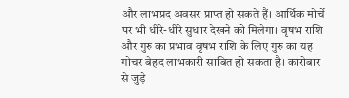और लाभप्रद अवसर प्राप्त हो सकते हैं। आर्थिक मोर्चे पर भी धीरे-धीरे सुधार देखने को मिलेगा। वृषभ राशि और गुरु का प्रभाव वृषभ राशि के लिए गुरु का यह गोचर बेहद लाभकारी साबित हो सकता है। कारोबार से जुड़े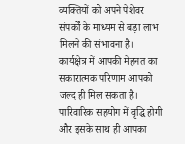व्यक्तियों को अपने पेशेवर संपर्कों के माध्यम से बड़ा लाभ मिलने की संभावना है। कार्यक्षेत्र में आपकी मेहनत का सकारात्मक परिणाम आपको जल्द ही मिल सकता है। पारिवारिक सहयोग में वृद्धि होगी और इसके साथ ही आपका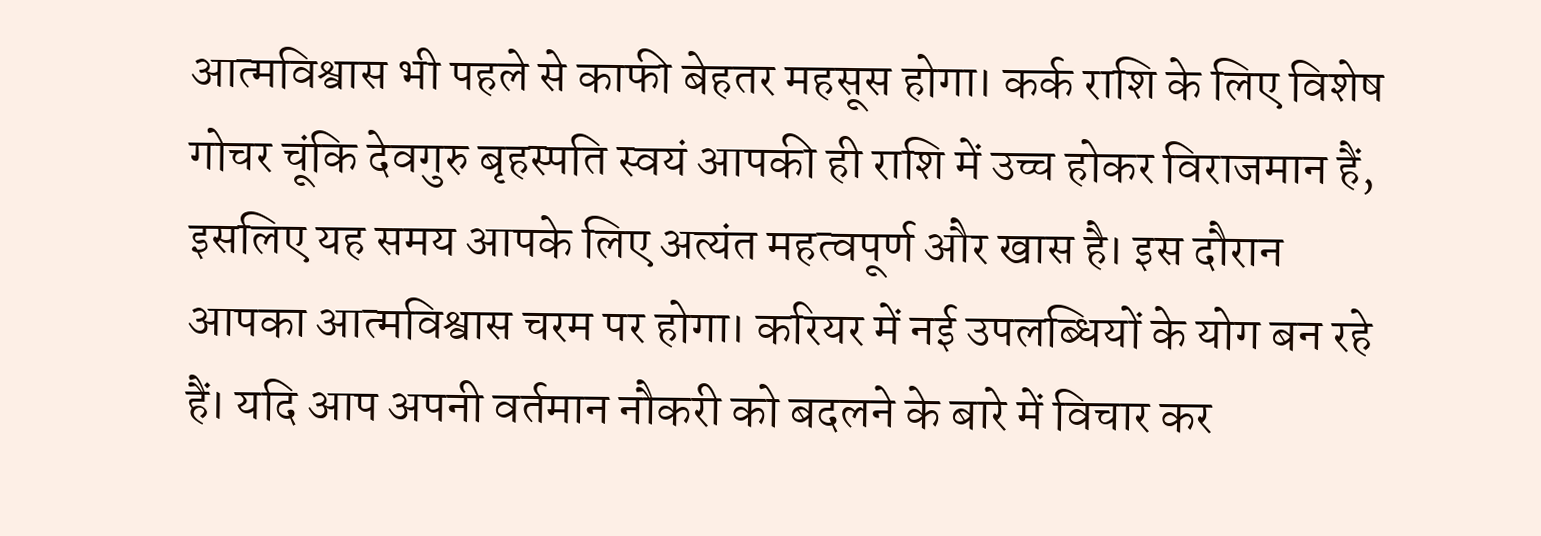आत्मविश्वास भी पहले से काफी बेहतर महसूस होगा। कर्क राशि के लिए विशेष गोचर चूंकि देवगुरु बृहस्पति स्वयं आपकी ही राशि में उच्च होकर विराजमान हैं, इसलिए यह समय आपके लिए अत्यंत महत्वपूर्ण और खास है। इस दौरान आपका आत्मविश्वास चरम पर होगा। करियर में नई उपलब्धियों के योग बन रहे हैं। यदि आप अपनी वर्तमान नौकरी को बदलने के बारे में विचार कर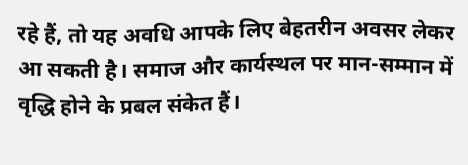रहे हैं, तो यह अवधि आपके लिए बेहतरीन अवसर लेकर आ सकती है। समाज और कार्यस्थल पर मान-सम्मान में वृद्धि होने के प्रबल संकेत हैं।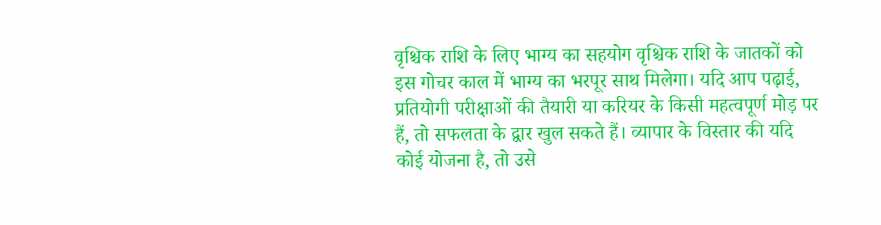वृश्चिक राशि के लिए भाग्य का सहयोग वृश्चिक राशि के जातकों को इस गोचर काल में भाग्य का भरपूर साथ मिलेगा। यदि आप पढ़ाई, प्रतियोगी परीक्षाओं की तैयारी या करियर के किसी महत्वपूर्ण मोड़ पर हैं, तो सफलता के द्वार खुल सकते हैं। व्यापार के विस्तार की यदि कोई योजना है, तो उसे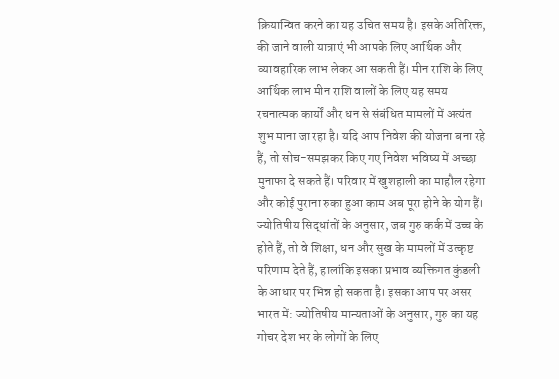क्रियान्वित करने का यह उचित समय है। इसके अतिरिक्त, की जाने वाली यात्राएं भी आपके लिए आर्थिक और व्यावहारिक लाभ लेकर आ सकती हैं। मीन राशि के लिए आर्थिक लाभ मीन राशि वालों के लिए यह समय रचनात्मक कार्यों और धन से संबंधित मामलों में अत्यंत शुभ माना जा रहा है। यदि आप निवेश की योजना बना रहे हैं, तो सोच-समझकर किए गए निवेश भविष्य में अच्छा मुनाफा दे सकते हैं। परिवार में खुशहाली का माहौल रहेगा और कोई पुराना रुका हुआ काम अब पूरा होने के योग हैं। ज्योतिषीय सिद्धांतों के अनुसार, जब गुरु कर्क में उच्च के होते हैं, तो वे शिक्षा, धन और सुख के मामलों में उत्कृष्ट परिणाम देते हैं, हालांकि इसका प्रभाव व्यक्तिगत कुंडली के आधार पर भिन्न हो सकता है। इसका आप पर असर भारत में: ज्योतिषीय मान्यताओं के अनुसार, गुरु का यह गोचर देश भर के लोगों के लिए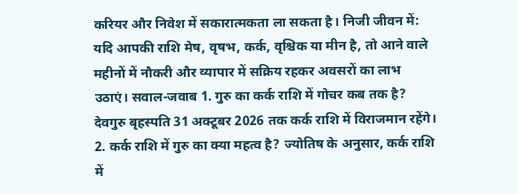करियर और निवेश में सकारात्मकता ला सकता है। निजी जीवन में: यदि आपकी राशि मेष, वृषभ, कर्क, वृश्चिक या मीन है, तो आने वाले महीनों में नौकरी और व्यापार में सक्रिय रहकर अवसरों का लाभ उठाएं। सवाल-जवाब 1. गुरु का कर्क राशि में गोचर कब तक है? देवगुरु बृहस्पति 31 अक्टूबर 2026 तक कर्क राशि में विराजमान रहेंगे। 2. कर्क राशि में गुरु का क्या महत्व है? ज्योतिष के अनुसार, कर्क राशि में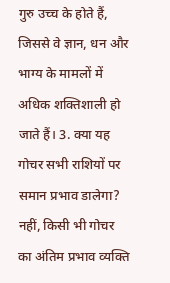गुरु उच्च के होते हैं, जिससे वे ज्ञान, धन और भाग्य के मामलों में अधिक शक्तिशाली हो जाते हैं। 3. क्या यह गोचर सभी राशियों पर समान प्रभाव डालेगा? नहीं, किसी भी गोचर का अंतिम प्रभाव व्यक्ति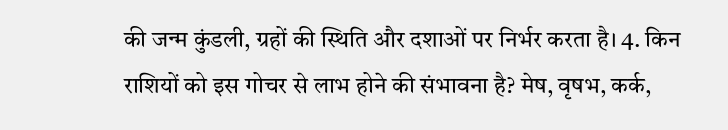की जन्म कुंडली, ग्रहों की स्थिति और दशाओं पर निर्भर करता है। 4. किन राशियों को इस गोचर से लाभ होने की संभावना है? मेष, वृषभ, कर्क,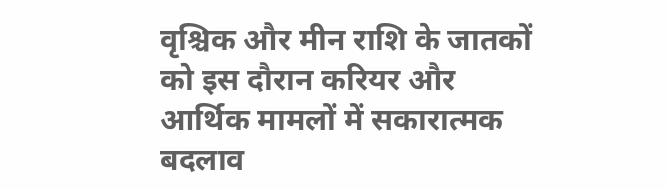वृश्चिक और मीन राशि के जातकों को इस दौरान करियर और आर्थिक मामलों में सकारात्मक बदलाव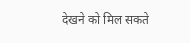देखने को मिल सकते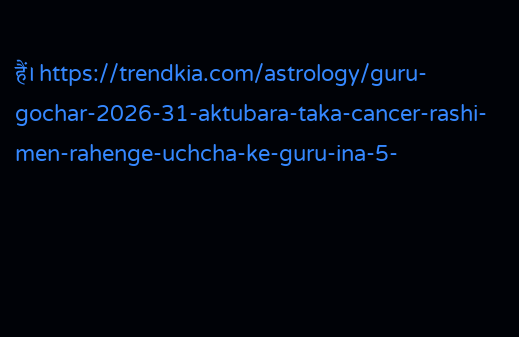हैं। https://trendkia.com/astrology/guru-gochar-2026-31-aktubara-taka-cancer-rashi-men-rahenge-uchcha-ke-guru-ina-5-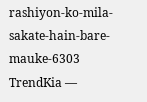rashiyon-ko-mila-sakate-hain-bare-mauke-6303 TrendKia —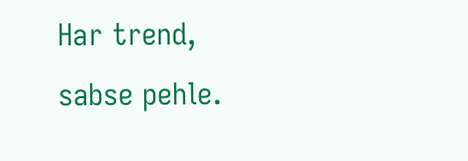Har trend, sabse pehle.